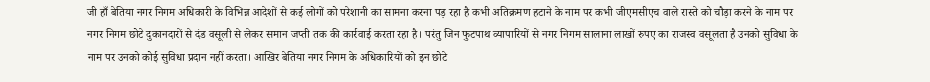जी हाँ बेतिया नगर निगम अधिकारी के विभिन्न आदेशों से कई लोगों को परेशानी का सामना करना पड़ रहा है कभी अतिक्रमण हटाने के नाम पर कभी जीएमसीएच वाले रास्ते को चौड़ा करने के नाम पर नगर निगम छोटे दुकानदारों से दंड वसूली से लेकर समान जप्ती तक की कार्रवाई करता रहा है। परंतु जिन फुटपाथ व्यापारियों से नगर निगम सालाना लाखों रुपए का राजस्व वसूलता है उनको सुविधा के नाम पर उनको कोई सुविधा प्रदान नहीं करता। आखिर बेतिया नगर निगम के अधिकारियों को इन छोटे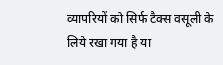व्यापरियों को सिर्फ टैक्स वसूली के लिये रखा गया है या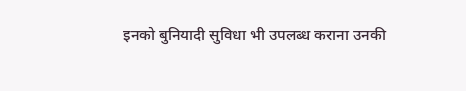इनको बुनियादी सुविधा भी उपलब्ध कराना उनकी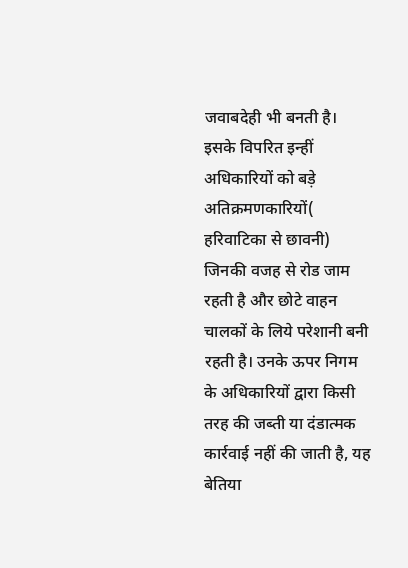जवाबदेही भी बनती है।
इसके विपरित इन्हीं अधिकारियों को बड़े अतिक्रमणकारियों( हरिवाटिका से छावनी) जिनकी वजह से रोड जाम रहती है और छोटे वाहन चालकों के लिये परेशानी बनी रहती है। उनके ऊपर निगम के अधिकारियों द्वारा किसी तरह की जब्ती या दंडात्मक कार्रवाई नहीं की जाती है, यह बेतिया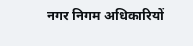नगर निगम अधिकारियों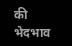की भेदभाव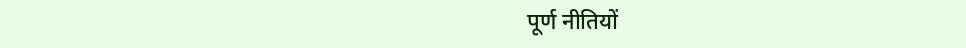पूर्ण नीतियों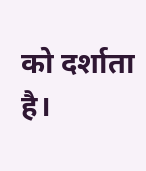को दर्शाता है।